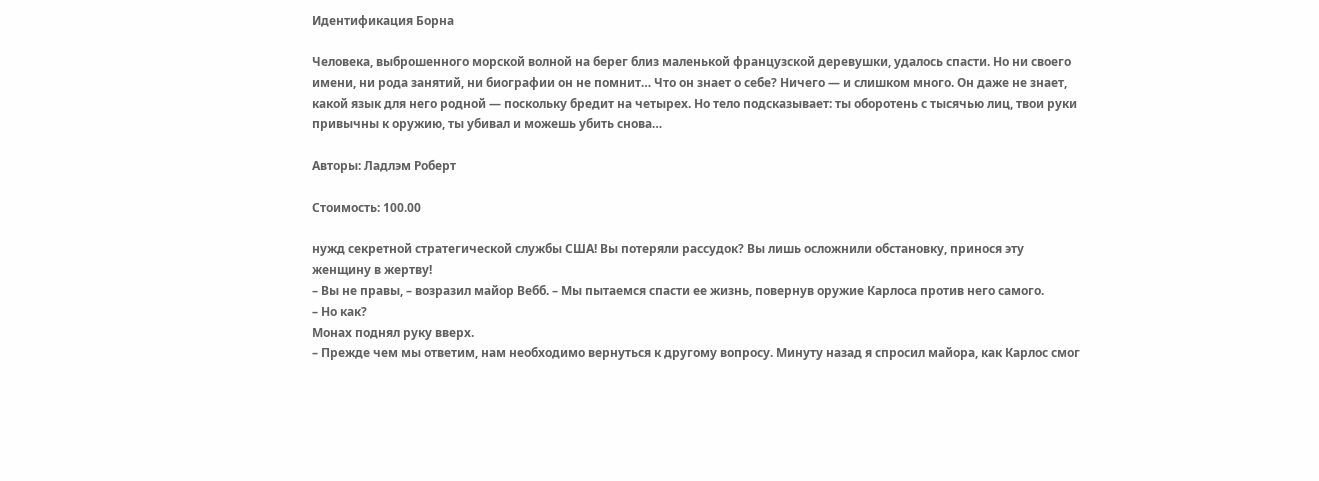Идентификация Борна

Человека, выброшенного морской волной на берег близ маленькой французской деревушки, удалось спасти. Но ни своего имени, ни рода занятий, ни биографии он не помнит… Что он знает о себе? Ничего — и слишком много. Он даже не знает, какой язык для него родной — поскольку бредит на четырех. Но тело подсказывает: ты оборотень с тысячью лиц, твои руки привычны к оружию, ты убивал и можешь убить снова…

Авторы: Ладлэм Роберт

Стоимость: 100.00

нужд секретной стратегической службы США! Вы потеряли рассудок? Вы лишь осложнили обстановку, принося эту женщину в жертву!
– Вы не правы, – возразил майор Вебб. – Мы пытаемся спасти ее жизнь, повернув оружие Карлоса против него самого.
– Но как?
Монах поднял руку вверх.
– Прежде чем мы ответим, нам необходимо вернуться к другому вопросу. Минуту назад я спросил майора, как Карлос смог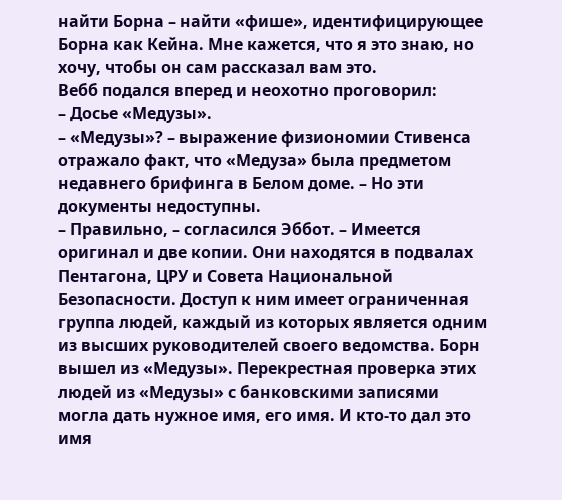найти Борна – найти «фише», идентифицирующее Борна как Кейна. Мне кажется, что я это знаю, но хочу, чтобы он сам рассказал вам это.
Вебб подался вперед и неохотно проговорил:
– Досье «Медузы».
– «Медузы»? – выражение физиономии Стивенса отражало факт, что «Медуза» была предметом недавнего брифинга в Белом доме. – Но эти документы недоступны.
– Правильно, – согласился Эббот. – Имеется оригинал и две копии. Они находятся в подвалах Пентагона, ЦРУ и Совета Национальной Безопасности. Доступ к ним имеет ограниченная группа людей, каждый из которых является одним из высших руководителей своего ведомства. Борн вышел из «Медузы». Перекрестная проверка этих людей из «Медузы» с банковскими записями могла дать нужное имя, его имя. И кто-то дал это имя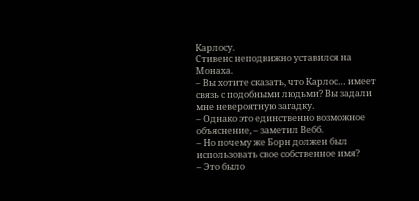Карлосу.
Стивенс неподвижно уставился на Монаха.
– Вы хотите сказать, что Карлос… имеет связь с подобными людьми? Вы задали мне невероятную загадку.
– Однако это единственно возможное объяснение, – заметил Вебб.
– Но почему же Борн должен был использовать свое собственное имя?
– Это было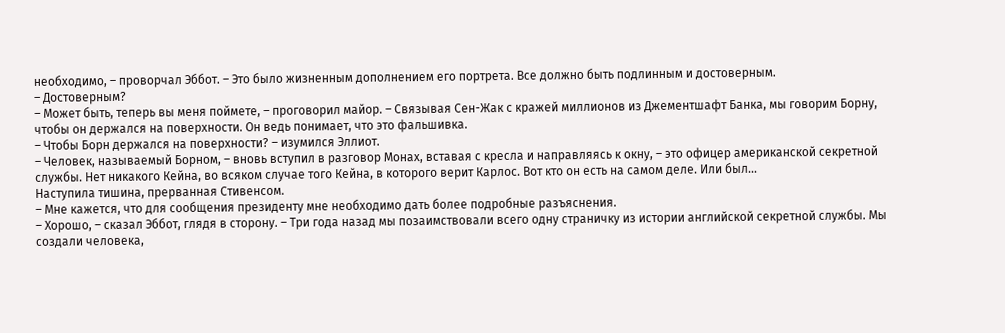необходимо, – проворчал Эббот. – Это было жизненным дополнением его портрета. Все должно быть подлинным и достоверным.
– Достоверным?
– Может быть, теперь вы меня поймете, – проговорил майор. – Связывая Сен-Жак с кражей миллионов из Джементшафт Банка, мы говорим Борну, чтобы он держался на поверхности. Он ведь понимает, что это фальшивка.
– Чтобы Борн держался на поверхности? – изумился Эллиот.
– Человек, называемый Борном, – вновь вступил в разговор Монах, вставая с кресла и направляясь к окну, – это офицер американской секретной службы. Нет никакого Кейна, во всяком случае того Кейна, в которого верит Карлос. Вот кто он есть на самом деле. Или был…
Наступила тишина, прерванная Стивенсом.
– Мне кажется, что для сообщения президенту мне необходимо дать более подробные разъяснения.
– Хорошо, – сказал Эббот, глядя в сторону. – Три года назад мы позаимствовали всего одну страничку из истории английской секретной службы. Мы создали человека,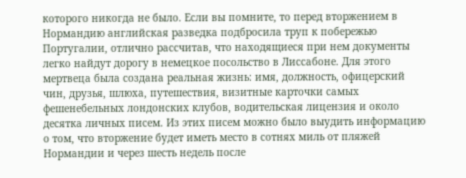которого никогда не было. Если вы помните, то перед вторжением в Нормандию английская разведка подбросила труп к побережью Португалии, отлично рассчитав, что находящиеся при нем документы легко найдут дорогу в немецкое посольство в Лиссабоне. Для этого мертвеца была создана реальная жизнь: имя, должность, офицерский чин, друзья, шлюха, путешествия, визитные карточки самых фешенебельных лондонских клубов, водительская лицензия и около десятка личных писем. Из этих писем можно было выудить информацию о том, что вторжение будет иметь место в сотнях миль от пляжей Нормандии и через шесть недель после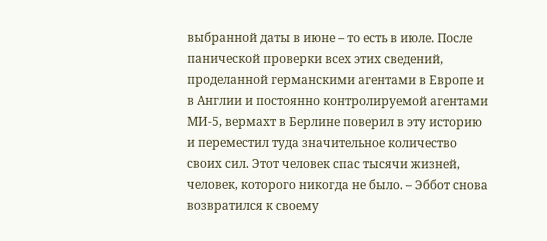выбранной даты в июне – то есть в июле. После панической проверки всех этих сведений, проделанной германскими агентами в Европе и в Англии и постоянно контролируемой агентами МИ-5, вермахт в Берлине поверил в эту историю и переместил туда значительное количество своих сил. Этот человек спас тысячи жизней, человек, которого никогда не было. – Эббот снова возвратился к своему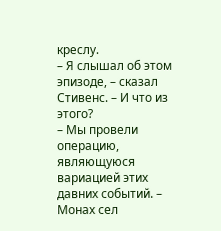креслу.
– Я слышал об этом эпизоде, – сказал Стивенс. – И что из этого?
– Мы провели операцию, являющуюся вариацией этих давних событий. – Монах сел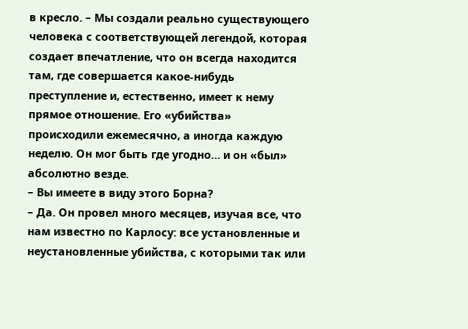в кресло. – Мы создали реально существующего человека с соответствующей легендой, которая создает впечатление, что он всегда находится там, где совершается какое-нибудь преступление и, естественно, имеет к нему прямое отношение. Его «убийства» происходили ежемесячно, а иногда каждую неделю. Он мог быть где угодно… и он «был» абсолютно везде.
– Вы имеете в виду этого Борна?
– Да. Он провел много месяцев, изучая все, что нам известно по Карлосу: все установленные и неустановленные убийства, с которыми так или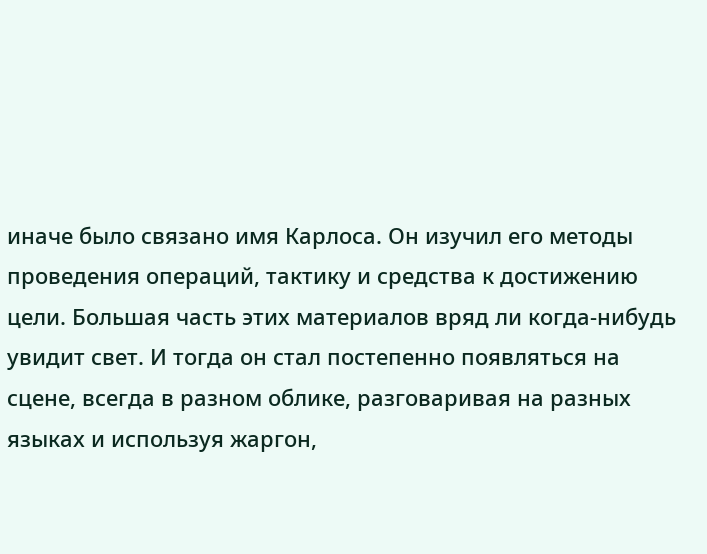иначе было связано имя Карлоса. Он изучил его методы проведения операций, тактику и средства к достижению цели. Большая часть этих материалов вряд ли когда-нибудь увидит свет. И тогда он стал постепенно появляться на сцене, всегда в разном облике, разговаривая на разных языках и используя жаргон,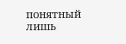понятный лишь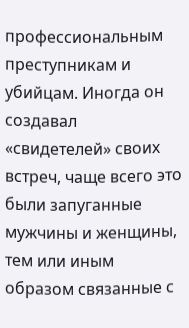профессиональным преступникам и убийцам. Иногда он создавал «свидетелей» своих встреч, чаще всего это были запуганные мужчины и женщины, тем или иным образом связанные с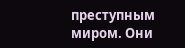преступным миром. Они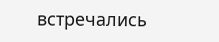встречались